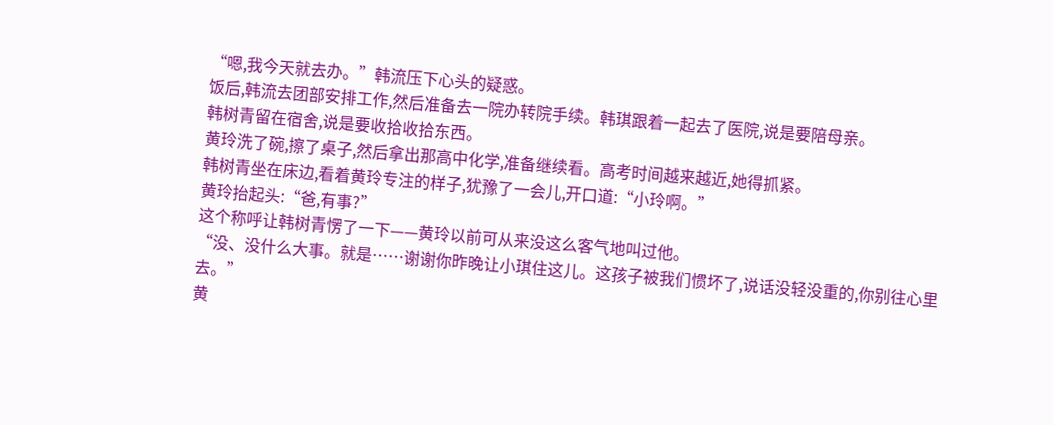“嗯,我今天就去办。”韩流压下心头的疑惑。
饭后,韩流去团部安排工作,然后准备去一院办转院手续。韩琪跟着一起去了医院,说是要陪母亲。
韩树青留在宿舍,说是要收拾收拾东西。
黄玲洗了碗,擦了桌子,然后拿出那高中化学,准备继续看。高考时间越来越近,她得抓紧。
韩树青坐在床边,看着黄玲专注的样子,犹豫了一会儿,开口道:“小玲啊。”
黄玲抬起头:“爸,有事?”
这个称呼让韩树青愣了一下——黄玲以前可从来没这么客气地叫过他。
“没、没什么大事。就是……谢谢你昨晚让小琪住这儿。这孩子被我们惯坏了,说话没轻没重的,你别往心里去。”
黄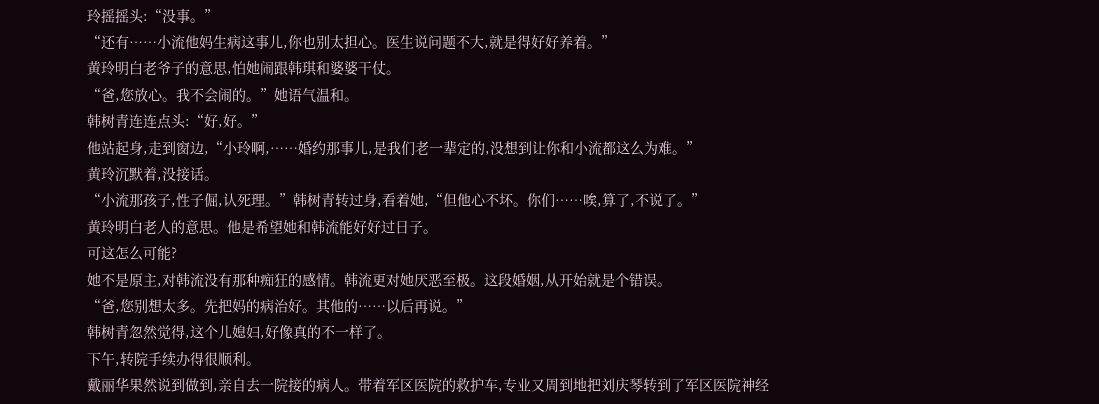玲摇摇头:“没事。”
“还有……小流他妈生病这事儿,你也别太担心。医生说问题不大,就是得好好养着。”
黄玲明白老爷子的意思,怕她闹跟韩琪和婆婆干仗。
“爸,您放心。我不会闹的。”她语气温和。
韩树青连连点头:“好,好。”
他站起身,走到窗边,“小玲啊,……婚约那事儿,是我们老一辈定的,没想到让你和小流都这么为难。”
黄玲沉默着,没接话。
“小流那孩子,性子倔,认死理。”韩树青转过身,看着她,“但他心不坏。你们……唉,算了,不说了。”
黄玲明白老人的意思。他是希望她和韩流能好好过日子。
可这怎么可能?
她不是原主,对韩流没有那种痴狂的感情。韩流更对她厌恶至极。这段婚姻,从开始就是个错误。
“爸,您别想太多。先把妈的病治好。其他的……以后再说。”
韩树青忽然觉得,这个儿媳妇,好像真的不一样了。
下午,转院手续办得很顺利。
戴丽华果然说到做到,亲自去一院接的病人。带着军区医院的救护车,专业又周到地把刘庆琴转到了军区医院神经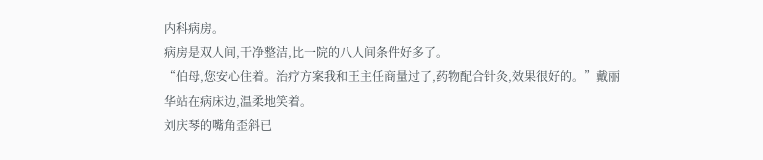内科病房。
病房是双人间,干净整洁,比一院的八人间条件好多了。
“伯母,您安心住着。治疗方案我和王主任商量过了,药物配合针灸,效果很好的。”戴丽华站在病床边,温柔地笑着。
刘庆琴的嘴角歪斜已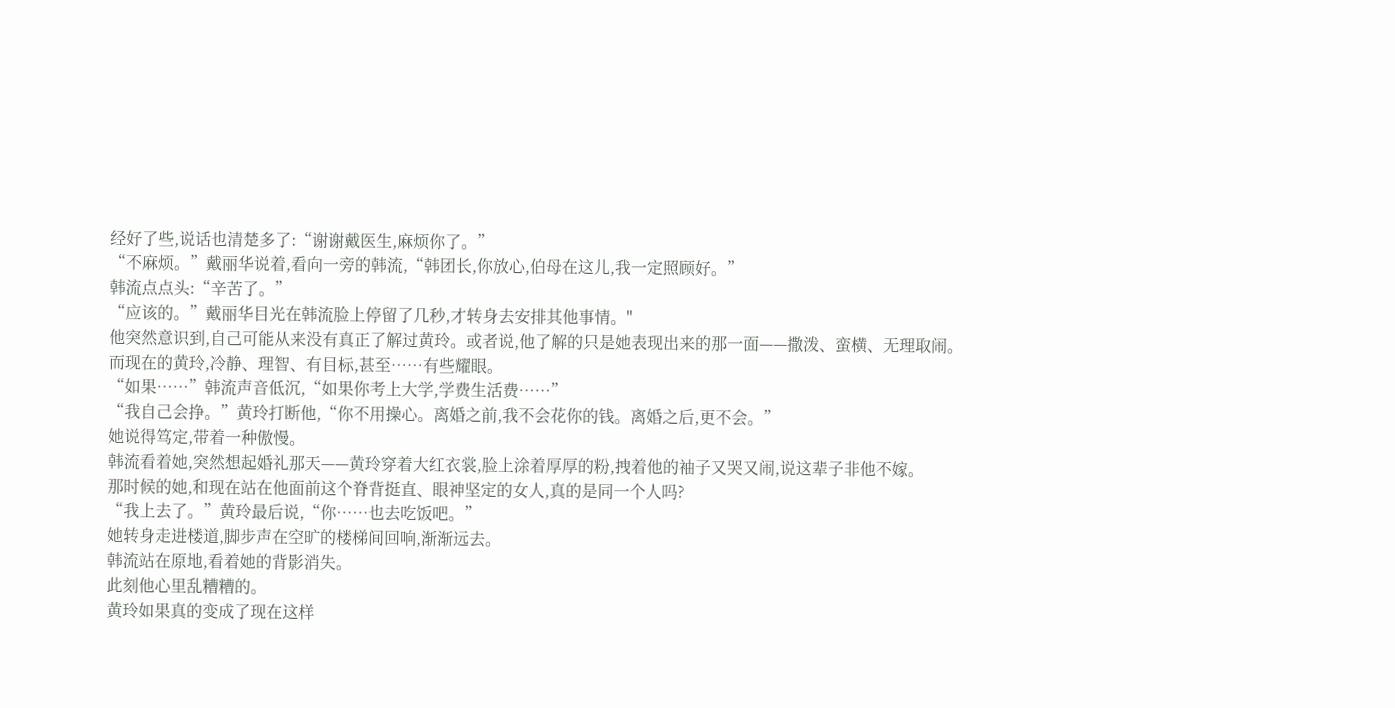经好了些,说话也清楚多了:“谢谢戴医生,麻烦你了。”
“不麻烦。”戴丽华说着,看向一旁的韩流,“韩团长,你放心,伯母在这儿,我一定照顾好。”
韩流点点头:“辛苦了。”
“应该的。”戴丽华目光在韩流脸上停留了几秒,才转身去安排其他事情。"
他突然意识到,自己可能从来没有真正了解过黄玲。或者说,他了解的只是她表现出来的那一面——撒泼、蛮横、无理取闹。
而现在的黄玲,冷静、理智、有目标,甚至……有些耀眼。
“如果……”韩流声音低沉,“如果你考上大学,学费生活费……”
“我自己会挣。”黄玲打断他,“你不用操心。离婚之前,我不会花你的钱。离婚之后,更不会。”
她说得笃定,带着一种傲慢。
韩流看着她,突然想起婚礼那天——黄玲穿着大红衣裳,脸上涂着厚厚的粉,拽着他的袖子又哭又闹,说这辈子非他不嫁。
那时候的她,和现在站在他面前这个脊背挺直、眼神坚定的女人,真的是同一个人吗?
“我上去了。”黄玲最后说,“你……也去吃饭吧。”
她转身走进楼道,脚步声在空旷的楼梯间回响,渐渐远去。
韩流站在原地,看着她的背影消失。
此刻他心里乱糟糟的。
黄玲如果真的变成了现在这样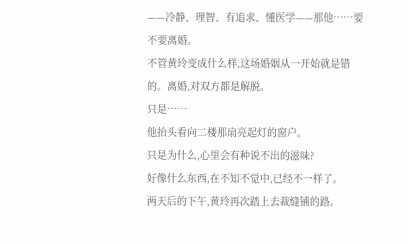——冷静、理智、有追求、懂医学——那他……要不要离婚。
不管黄玲变成什么样,这场婚姻从一开始就是错的。离婚,对双方都是解脱。
只是……
他抬头看向二楼那扇亮起灯的窗户。
只是为什么,心里会有种说不出的滋味?
好像什么东西,在不知不觉中,已经不一样了。
两天后的下午,黄玲再次踏上去裁缝铺的路。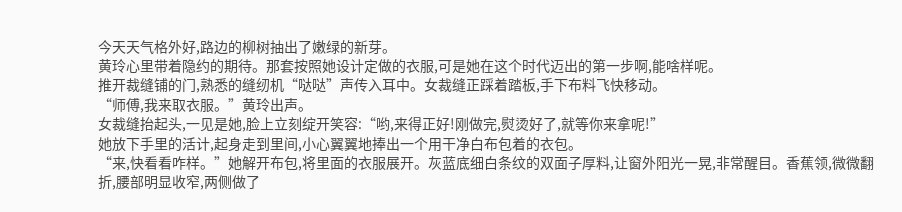今天天气格外好,路边的柳树抽出了嫩绿的新芽。
黄玲心里带着隐约的期待。那套按照她设计定做的衣服,可是她在这个时代迈出的第一步啊,能啥样呢。
推开裁缝铺的门,熟悉的缝纫机“哒哒”声传入耳中。女裁缝正踩着踏板,手下布料飞快移动。
“师傅,我来取衣服。”黄玲出声。
女裁缝抬起头,一见是她,脸上立刻绽开笑容:“哟,来得正好!刚做完,熨烫好了,就等你来拿呢!”
她放下手里的活计,起身走到里间,小心翼翼地捧出一个用干净白布包着的衣包。
“来,快看看咋样。”她解开布包,将里面的衣服展开。灰蓝底细白条纹的双面子厚料,让窗外阳光一晃,非常醒目。香蕉领,微微翻折,腰部明显收窄,两侧做了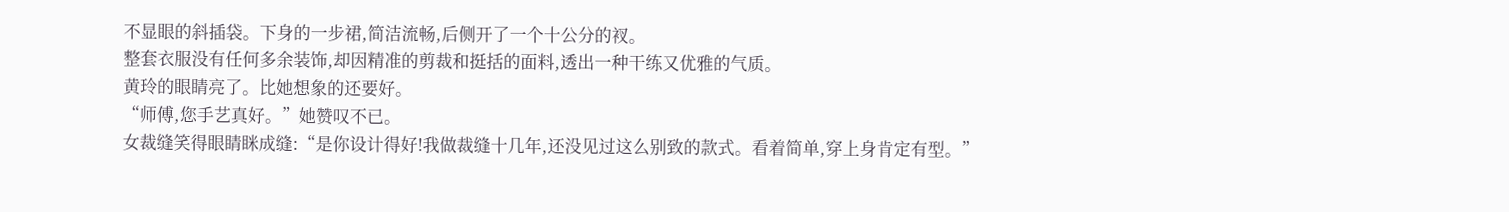不显眼的斜插袋。下身的一步裙,简洁流畅,后侧开了一个十公分的衩。
整套衣服没有任何多余装饰,却因精准的剪裁和挺括的面料,透出一种干练又优雅的气质。
黄玲的眼睛亮了。比她想象的还要好。
“师傅,您手艺真好。”她赞叹不已。
女裁缝笑得眼睛眯成缝:“是你设计得好!我做裁缝十几年,还没见过这么别致的款式。看着简单,穿上身肯定有型。”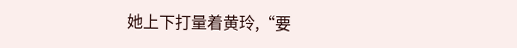她上下打量着黄玲,“要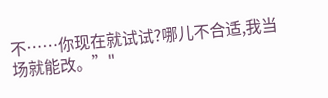不……你现在就试试?哪儿不合适,我当场就能改。”"